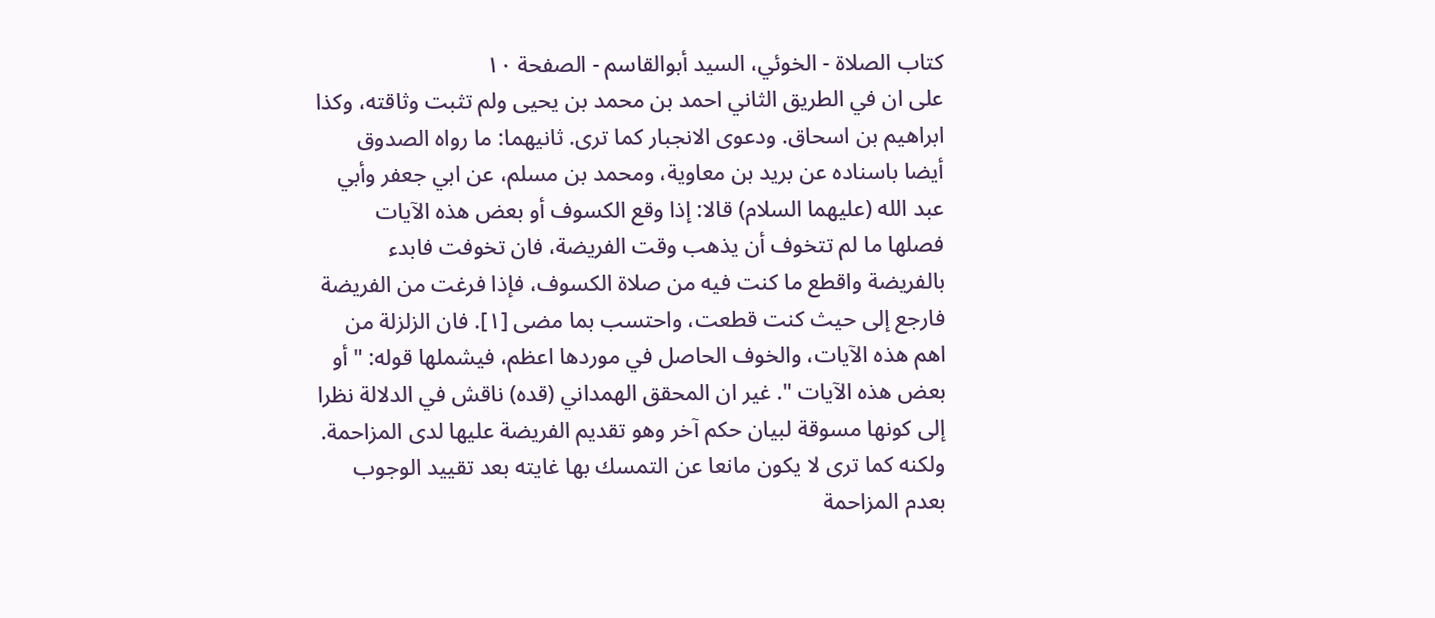كتاب الصلاة - الخوئي، السيد أبوالقاسم - الصفحة ١٠
على ان في الطريق الثاني احمد بن محمد بن يحيى ولم تثبت وثاقته، وكذا ابراهيم بن اسحاق. ودعوى الانجبار كما ترى. ثانيهما: ما رواه الصدوق أيضا باسناده عن بريد بن معاوية، ومحمد بن مسلم، عن ابي جعفر وأبي عبد الله (عليهما السلام) قالا: إذا وقع الكسوف أو بعض هذه الآيات فصلها ما لم تتخوف أن يذهب وقت الفريضة، فان تخوفت فابدء بالفريضة واقطع ما كنت فيه من صلاة الكسوف، فإذا فرغت من الفريضة فارجع إلى حيث كنت قطعت، واحتسب بما مضى [١]. فان الزلزلة من اهم هذه الآيات، والخوف الحاصل في موردها اعظم، فيشملها قوله: " أو بعض هذه الآيات ". غير ان المحقق الهمداني (قده) ناقش في الدلالة نظرا إلى كونها مسوقة لبيان حكم آخر وهو تقديم الفريضة عليها لدى المزاحمة. ولكنه كما ترى لا يكون مانعا عن التمسك بها غايته بعد تقييد الوجوب بعدم المزاحمة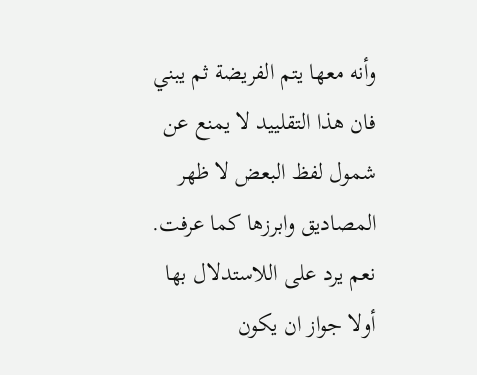وأنه معها يتم الفريضة ثم يبني فان هذا التقلييد لا يمنع عن شمول لفظ البعض لا ظهر المصاديق وابرزها كما عرفت. نعم يرد على اللاستدلال بها أولا جواز ان يكون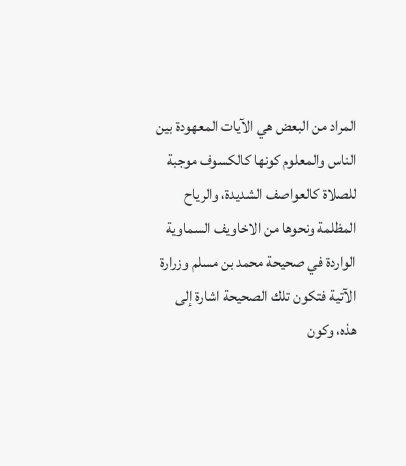المراد من البعض هي الآيات المعهودة بين الناس والمعلوم كونها كالكسوف موجبة للصلاة كالعواصف الشديدة، والرياح المظلمة ونحوها من الاخاويف السماوية الواردة في صحيحة محمد بن مسلم وزرارة الآتية فتكون تلك الصحيحة اشارة إلى هذه، وكون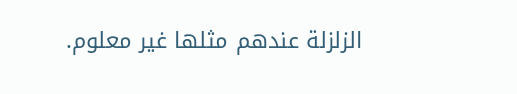الزلزلة عندهم مثلها غير معلوم.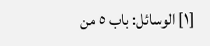[١] الوسائل: باب ٥ من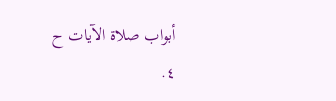أبواب صلاة الآيات ح ٤.